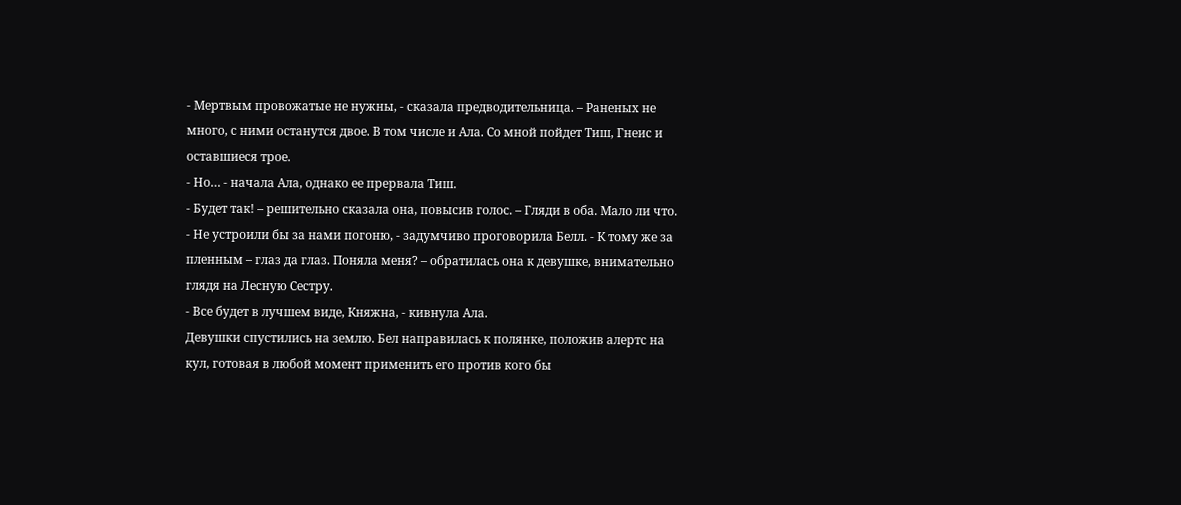- Мертвым провожатые не нужны, - сказала предводительница. – Раненых не много, с ними останутся двое. В том числе и Ала. Со мной пойдет Тиш, Гнеис и оставшиеся трое.
- Но… - начала Ала, однако ее прервала Тиш.
- Будет так! – решительно сказала она, повысив голос. – Гляди в оба. Мало ли что.
- Не устроили бы за нами погоню, - задумчиво проговорила Белл. - К тому же за пленным – глаз да глаз. Поняла меня? – обратилась она к девушке, внимательно глядя на Лесную Сестру.
- Все будет в лучшем виде, Княжна, - кивнула Ала.
Девушки спустились на землю. Бел направилась к полянке, положив алертс на кул, готовая в любой момент применить его против кого бы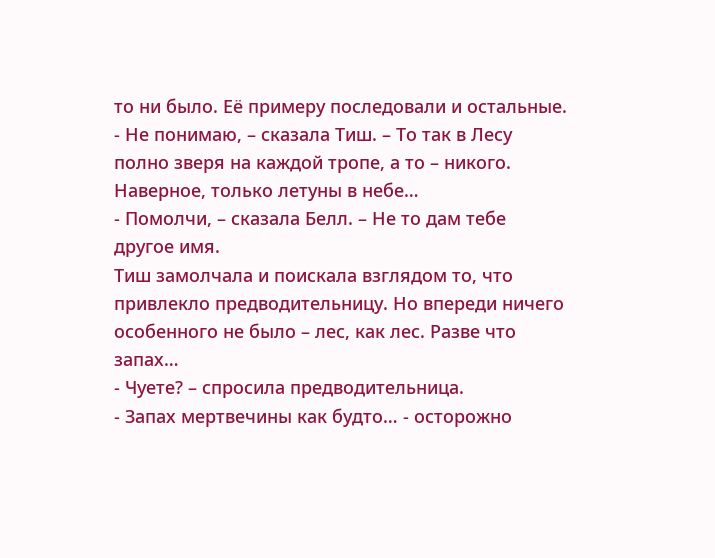то ни было. Её примеру последовали и остальные.
- Не понимаю, – сказала Тиш. – То так в Лесу полно зверя на каждой тропе, а то – никого. Наверное, только летуны в небе…
- Помолчи, – сказала Белл. – Не то дам тебе другое имя.
Тиш замолчала и поискала взглядом то, что привлекло предводительницу. Но впереди ничего особенного не было – лес, как лес. Разве что запах…
- Чуете? – спросила предводительница.
- Запах мертвечины как будто… - осторожно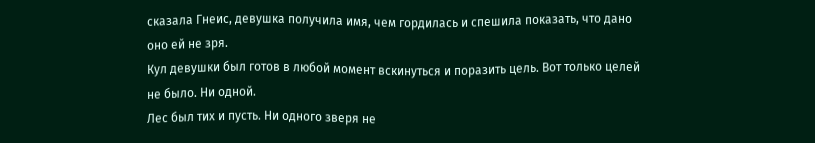сказала Гнеис, девушка получила имя, чем гордилась и спешила показать, что дано оно ей не зря.
Кул девушки был готов в любой момент вскинуться и поразить цель. Вот только целей не было. Ни одной.
Лес был тих и пусть. Ни одного зверя не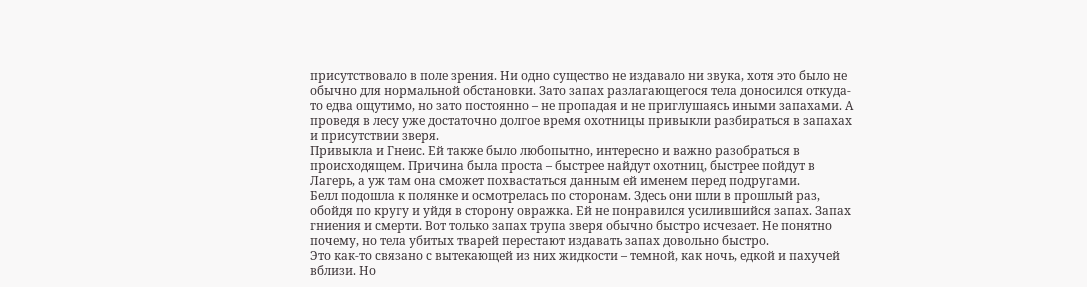присутствовало в поле зрения. Ни одно существо не издавало ни звука, хотя это было не обычно для нормальной обстановки. Зато запах разлагающегося тела доносился откуда-то едва ощутимо, но зато постоянно – не пропадая и не приглушаясь иными запахами. А проведя в лесу уже достаточно долгое время охотницы привыкли разбираться в запахах и присутствии зверя.
Привыкла и Гнеис. Ей также было любопытно, интересно и важно разобраться в происходящем. Причина была проста – быстрее найдут охотниц, быстрее пойдут в Лагерь, а уж там она сможет похвастаться данным ей именем перед подругами.
Белл подошла к полянке и осмотрелась по сторонам. Здесь они шли в прошлый раз, обойдя по кругу и уйдя в сторону овражка. Ей не понравился усилившийся запах. Запах гниения и смерти. Вот только запах трупа зверя обычно быстро исчезает. Не понятно почему, но тела убитых тварей перестают издавать запах довольно быстро.
Это как-то связано с вытекающей из них жидкости – темной, как ночь, едкой и пахучей вблизи. Но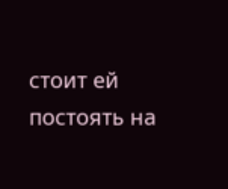стоит ей постоять на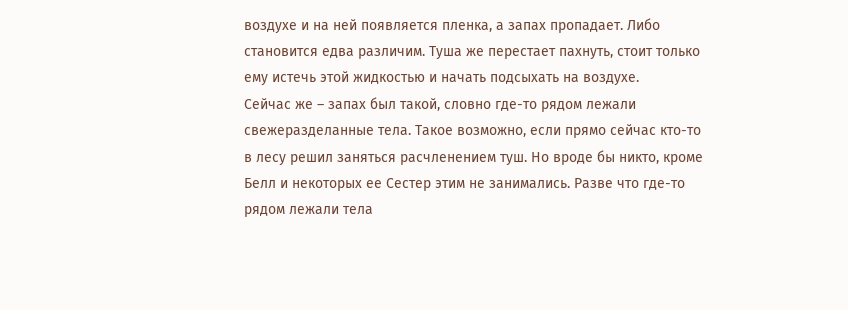воздухе и на ней появляется пленка, а запах пропадает. Либо становится едва различим. Туша же перестает пахнуть, стоит только ему истечь этой жидкостью и начать подсыхать на воздухе.
Сейчас же – запах был такой, словно где-то рядом лежали свежеразделанные тела. Такое возможно, если прямо сейчас кто-то в лесу решил заняться расчленением туш. Но вроде бы никто, кроме Белл и некоторых ее Сестер этим не занимались. Разве что где-то рядом лежали тела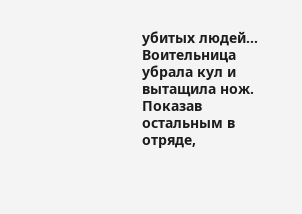убитых людей…
Воительница убрала кул и вытащила нож. Показав остальным в отряде,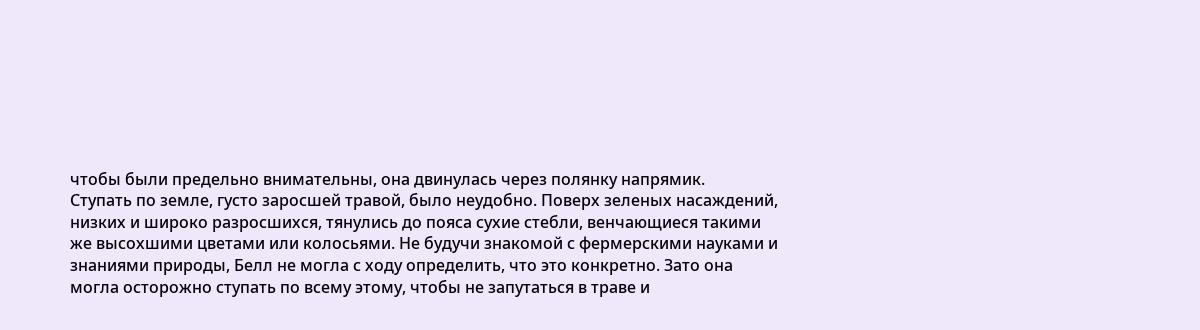чтобы были предельно внимательны, она двинулась через полянку напрямик.
Ступать по земле, густо заросшей травой, было неудобно. Поверх зеленых насаждений, низких и широко разросшихся, тянулись до пояса сухие стебли, венчающиеся такими же высохшими цветами или колосьями. Не будучи знакомой с фермерскими науками и знаниями природы, Белл не могла с ходу определить, что это конкретно. Зато она могла осторожно ступать по всему этому, чтобы не запутаться в траве и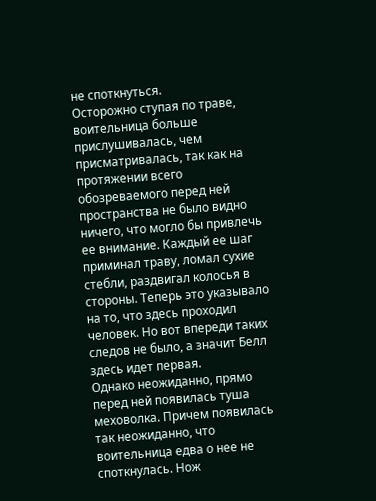не споткнуться.
Осторожно ступая по траве, воительница больше прислушивалась, чем присматривалась, так как на протяжении всего обозреваемого перед ней пространства не было видно ничего, что могло бы привлечь ее внимание. Каждый ее шаг приминал траву, ломал сухие стебли, раздвигал колосья в стороны. Теперь это указывало на то, что здесь проходил человек. Но вот впереди таких следов не было, а значит Белл здесь идет первая.
Однако неожиданно, прямо перед ней появилась туша меховолка. Причем появилась так неожиданно, что воительница едва о нее не споткнулась. Нож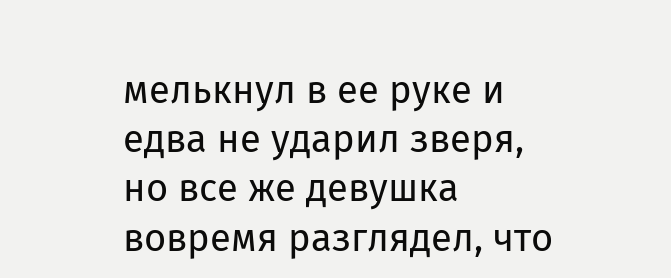мелькнул в ее руке и едва не ударил зверя, но все же девушка вовремя разглядел, что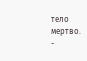тело мертво.
-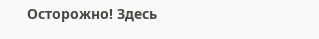Осторожно! Здесь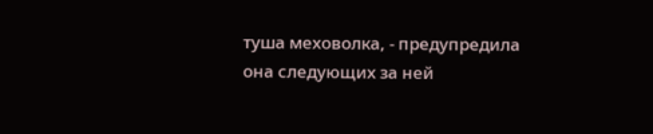туша меховолка, - предупредила она следующих за ней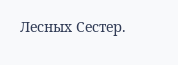Лесных Сестер.